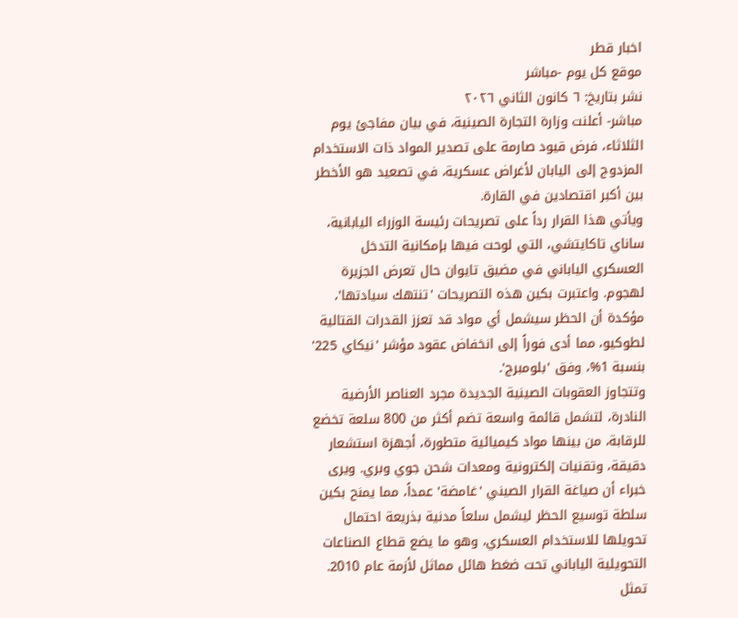اخبار قطر
موقع كل يوم -مباشر
نشر بتاريخ: ٦ كانون الثاني ٢٠٢٦
مباشر- أعلنت وزارة التجارة الصينية، في بيان مفاجئ يوم الثلاثاء، فرض قيود صارمة على تصدير المواد ذات الاستخدام المزدوج إلى اليابان لأغراض عسكرية، في تصعيد هو الأخطر بين أكبر اقتصادين في القارة.
ويأتي هذا القرار رداً على تصريحات رئيسة الوزراء اليابانية، ساناي تاكايتشي، التي لوحت فيها بإمكانية التدخل العسكري الياباني في مضيق تايوان حال تعرض الجزيرة لهجوم. واعتبرت بكين هذه التصريحات 'تنتهك سيادتها'، مؤكدة أن الحظر سيشمل أي مواد قد تعزز القدرات القتالية لطوكيو، مما أدى فوراً إلى انخفاض عقود مؤشر 'نيكاي 225' بنسبة 1%، وفق 'بلومبرج'.
وتتجاوز العقوبات الصينية الجديدة مجرد العناصر الأرضية النادرة، لتشمل قائمة واسعة تضم أكثر من 800 سلعة تخضع للرقابة، من بينها مواد كيميائية متطورة، أجهزة استشعار دقيقة، وتقنيات إلكترونية ومعدات شحن جوي وبري. ويرى خبراء أن صياغة القرار الصيني 'غامضة' عمداً، مما يمنح بكين سلطة توسيع الحظر ليشمل سلعاً مدنية بذريعة احتمال تحويلها للاستخدام العسكري، وهو ما يضع قطاع الصناعات التحويلية الياباني تحت ضغط هائل مماثل لأزمة عام 2010.
تمثل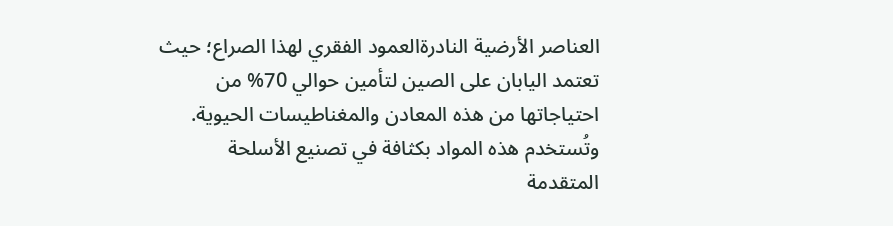العناصر الأرضية النادرةالعمود الفقري لهذا الصراع؛ حيث تعتمد اليابان على الصين لتأمين حوالي 70% من احتياجاتها من هذه المعادن والمغناطيسات الحيوية. وتُستخدم هذه المواد بكثافة في تصنيع الأسلحة المتقدمة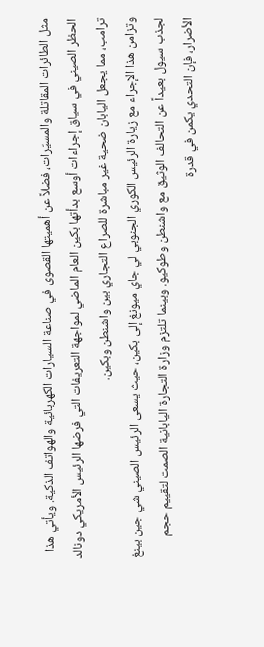مثل الطائرات المقاتلة والمسيّرات، فضلاً عن أهميتها القصوى في صناعة السيارات الكهربائية والهواتف الذكية. ويأتي هذا الحظر الصيني في سياق إجراءات أوسع بدأتها بكين العام الماضي لمواجهة التعريفات التي فرضها الرئيس الأمريكي دونالد ترامب، مما يجعل اليابان ضحية غير مباشرة للصراع التجاري بين واشنطن وبكين.
وتزامن هذا الإجراء مع زيارة الرئيس الكوري الجنوبي لي جاي ميونغ إلى بكين، حيث يسعى الرئيس الصيني شي جين بينغ لجذب سيول بعيداً عن التحالف الوثيق مع واشنطن وطوكيو. وبينما تلتزم وزارة التجارة اليابانية الصمت لتقييم حجم الأضرار، فإن التحدي يكمن في قدرة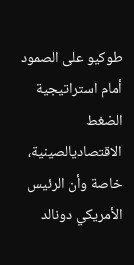طوكيو على الصمود أمام استراتيجية الضغط الاقتصاديالصينية، خاصة وأن الرئيس الأمريكي دونالد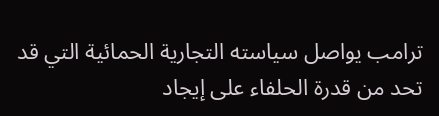ترامب يواصل سياسته التجارية الحمائية التي قد تحد من قدرة الحلفاء على إيجاد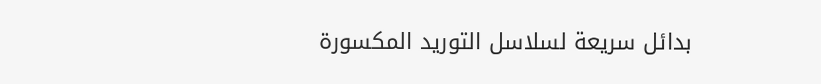بدائل سريعة لسلاسل التوريد المكسورة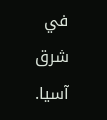في شرق آسيا.